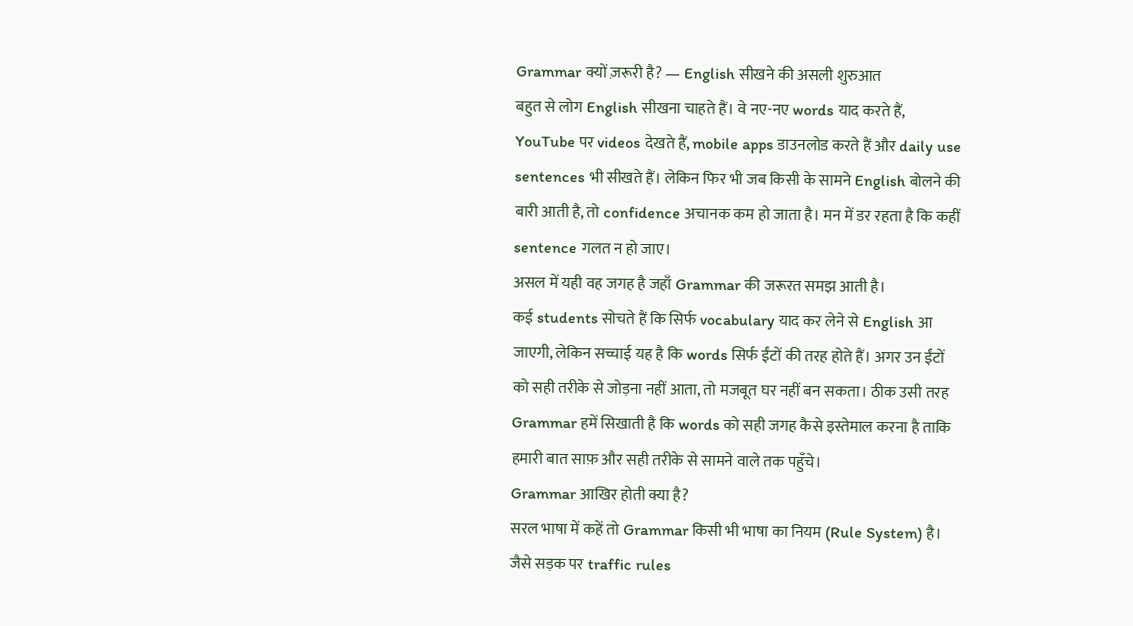Grammar क्यों ज़रूरी है? — English सीखने की असली शुरुआत
बहुत से लोग English सीखना चाहते हैं। वे नए-नए words याद करते हैं, YouTube पर videos देखते हैं, mobile apps डाउनलोड करते हैं और daily use sentences भी सीखते हैं। लेकिन फिर भी जब किसी के सामने English बोलने की बारी आती है, तो confidence अचानक कम हो जाता है। मन में डर रहता है कि कहीं sentence गलत न हो जाए।
असल में यही वह जगह है जहाँ Grammar की जरूरत समझ आती है।
कई students सोचते हैं कि सिर्फ vocabulary याद कर लेने से English आ जाएगी, लेकिन सच्चाई यह है कि words सिर्फ ईंटों की तरह होते हैं। अगर उन ईंटों को सही तरीके से जोड़ना नहीं आता, तो मजबूत घर नहीं बन सकता। ठीक उसी तरह Grammar हमें सिखाती है कि words को सही जगह कैसे इस्तेमाल करना है ताकि हमारी बात साफ़ और सही तरीके से सामने वाले तक पहुँचे।
Grammar आखिर होती क्या है?
सरल भाषा में कहें तो Grammar किसी भी भाषा का नियम (Rule System) है। जैसे सड़क पर traffic rules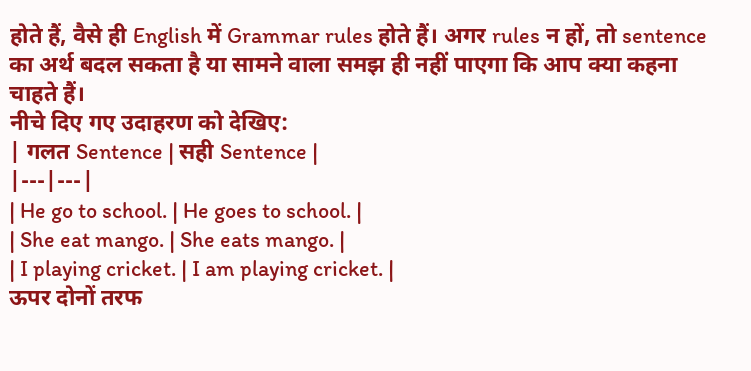होते हैं, वैसे ही English में Grammar rules होते हैं। अगर rules न हों, तो sentence का अर्थ बदल सकता है या सामने वाला समझ ही नहीं पाएगा कि आप क्या कहना चाहते हैं।
नीचे दिए गए उदाहरण को देखिए:
| गलत Sentence | सही Sentence |
|---|---|
| He go to school. | He goes to school. |
| She eat mango. | She eats mango. |
| I playing cricket. | I am playing cricket. |
ऊपर दोनों तरफ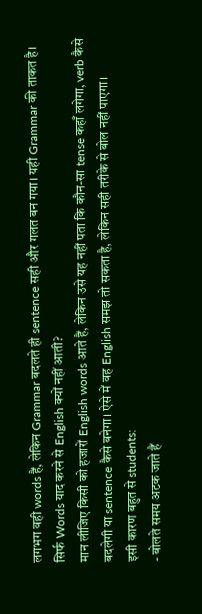लगभग वही words हैं, लेकिन Grammar बदलते ही sentence सही और गलत बन गया। यही Grammar की ताकत है।
सिर्फ Words याद करने से English क्यों नहीं आती?
मान लीजिए किसी को हजारों English words आते हैं, लेकिन उसे यह नहीं पता कि कौन-सा tense कहाँ लगेगा, verb कैसे बदलेगी या sentence कैसे बनेगा। ऐसे में वह English समझ तो सकता है, लेकिन सही तरीके से बोल नहीं पाएगा।
इसी कारण बहुत से students:
- बोलते समय अटक जाते हैं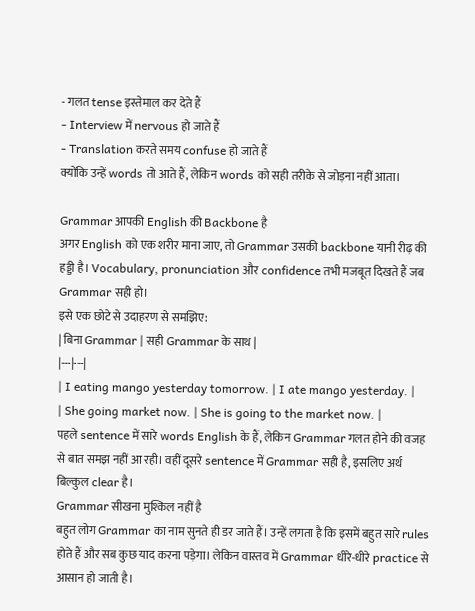- गलत tense इस्तेमाल कर देते हैं
- Interview में nervous हो जाते हैं
- Translation करते समय confuse हो जाते हैं
क्योंकि उन्हें words तो आते हैं, लेकिन words को सही तरीके से जोड़ना नहीं आता।

Grammar आपकी English की Backbone है
अगर English को एक शरीर माना जाए, तो Grammar उसकी backbone यानी रीढ़ की हड्डी है। Vocabulary, pronunciation और confidence तभी मजबूत दिखते हैं जब Grammar सही हो।
इसे एक छोटे से उदाहरण से समझिए:
| बिना Grammar | सही Grammar के साथ |
|---|---|
| I eating mango yesterday tomorrow. | I ate mango yesterday. |
| She going market now. | She is going to the market now. |
पहले sentence में सारे words English के हैं, लेकिन Grammar गलत होने की वजह से बात समझ नहीं आ रही। वहीं दूसरे sentence में Grammar सही है, इसलिए अर्थ बिल्कुल clear है।
Grammar सीखना मुश्किल नहीं है
बहुत लोग Grammar का नाम सुनते ही डर जाते हैं। उन्हें लगता है कि इसमें बहुत सारे rules होते हैं और सब कुछ याद करना पड़ेगा। लेकिन वास्तव में Grammar धीरे-धीरे practice से आसान हो जाती है।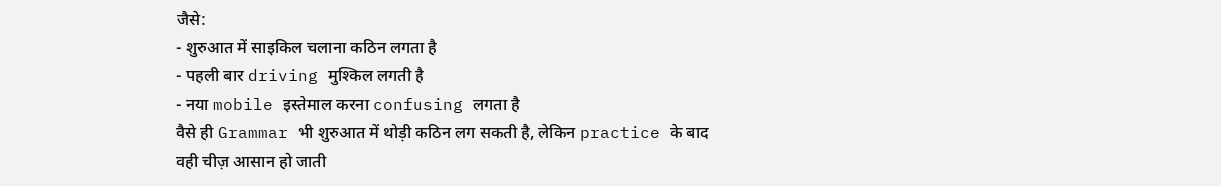जैसे:
- शुरुआत में साइकिल चलाना कठिन लगता है
- पहली बार driving मुश्किल लगती है
- नया mobile इस्तेमाल करना confusing लगता है
वैसे ही Grammar भी शुरुआत में थोड़ी कठिन लग सकती है, लेकिन practice के बाद वही चीज़ आसान हो जाती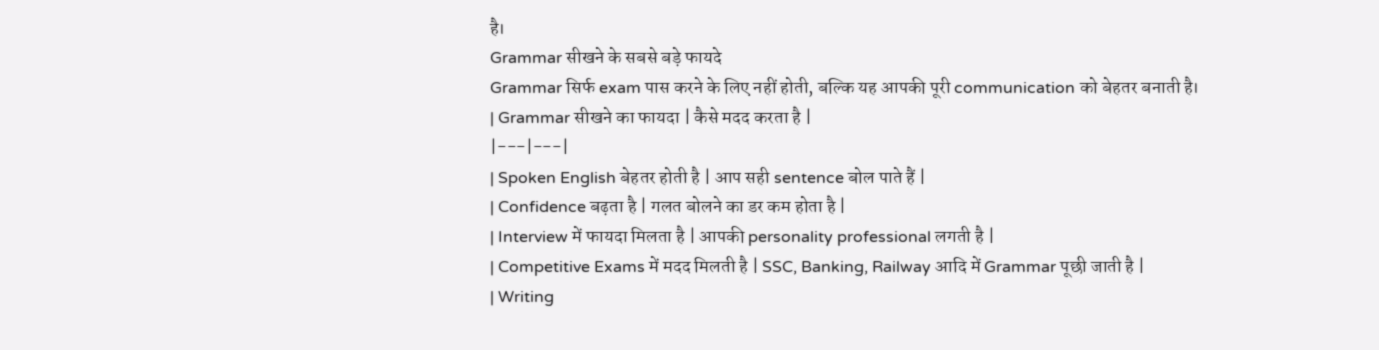है।
Grammar सीखने के सबसे बड़े फायदे
Grammar सिर्फ exam पास करने के लिए नहीं होती, बल्कि यह आपकी पूरी communication को बेहतर बनाती है।
| Grammar सीखने का फायदा | कैसे मदद करता है |
|---|---|
| Spoken English बेहतर होती है | आप सही sentence बोल पाते हैं |
| Confidence बढ़ता है | गलत बोलने का डर कम होता है |
| Interview में फायदा मिलता है | आपकी personality professional लगती है |
| Competitive Exams में मदद मिलती है | SSC, Banking, Railway आदि में Grammar पूछी जाती है |
| Writing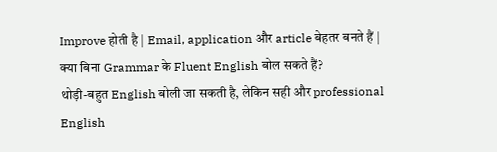Improve होती है | Email, application और article बेहतर बनते हैं |
क्या बिना Grammar के Fluent English बोल सकते हैं?
थोड़ी-बहुत English बोली जा सकती है, लेकिन सही और professional English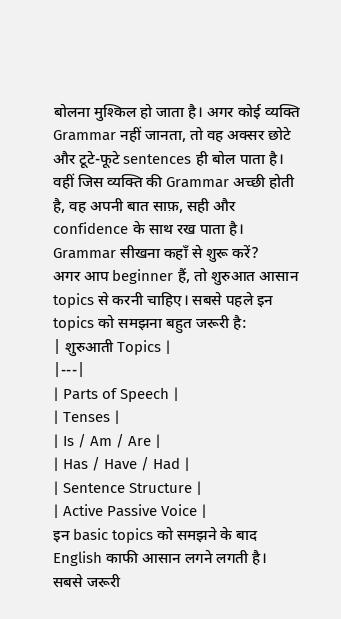बोलना मुश्किल हो जाता है। अगर कोई व्यक्ति Grammar नहीं जानता, तो वह अक्सर छोटे और टूटे-फूटे sentences ही बोल पाता है।
वहीं जिस व्यक्ति की Grammar अच्छी होती है, वह अपनी बात साफ़, सही और confidence के साथ रख पाता है।
Grammar सीखना कहाँ से शुरू करें?
अगर आप beginner हैं, तो शुरुआत आसान topics से करनी चाहिए। सबसे पहले इन topics को समझना बहुत जरूरी है:
| शुरुआती Topics |
|---|
| Parts of Speech |
| Tenses |
| Is / Am / Are |
| Has / Have / Had |
| Sentence Structure |
| Active Passive Voice |
इन basic topics को समझने के बाद English काफी आसान लगने लगती है।
सबसे जरूरी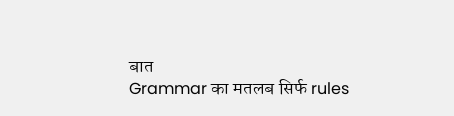बात
Grammar का मतलब सिर्फ rules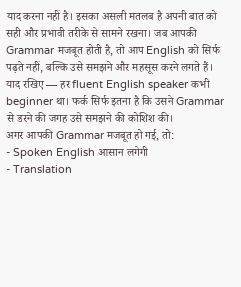याद करना नहीं है। इसका असली मतलब है अपनी बात को सही और प्रभावी तरीके से सामने रखना। जब आपकी Grammar मजबूत होती है, तो आप English को सिर्फ पढ़ते नहीं, बल्कि उसे समझने और महसूस करने लगते हैं।
याद रखिए — हर fluent English speaker कभी beginner था। फर्क सिर्फ इतना है कि उसने Grammar से डरने की जगह उसे समझने की कोशिश की।
अगर आपकी Grammar मजबूत हो गई, तो:
- Spoken English आसान लगेगी
- Translation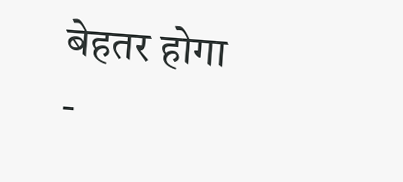बेहतर होगा
-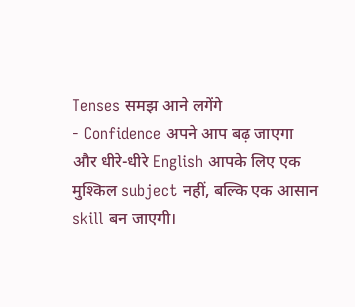Tenses समझ आने लगेंगे
- Confidence अपने आप बढ़ जाएगा
और धीरे-धीरे English आपके लिए एक मुश्किल subject नहीं, बल्कि एक आसान skill बन जाएगी।